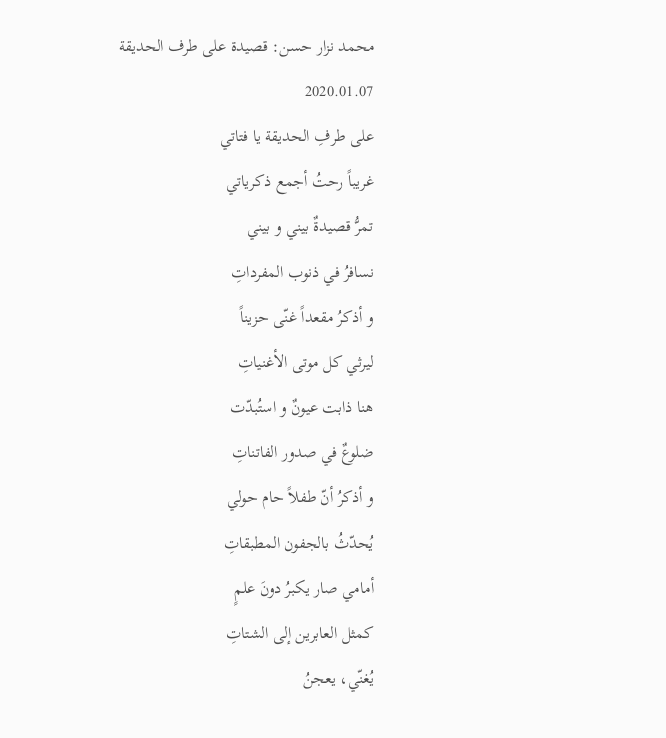محمد نزار حسن: قصيدة على طرف الحديقة
2020.01.07
على طرفِ الحديقة يا فتاتي
غريباً رحتُ أجمع ذكرياتي
تمرُّ قصيدةٌ بيني و بيني
نسافرُ في ذنوب المفرداتِ
و أذكرُ مقعداً غنّى حزيناً
ليرثي كل موتى الأغنياتِ
هنا ذابت عيونٌ و استُبدّت
ضلوعٌ في صدور الفاتناتِ
و أذكرُ أنّ طفلاً حام حولي
يُحدّثُ بالجفون المطبقاتِ
أمامي صار يكبرُ دونَ علمٍ
كمثل العابرين إلى الشتاتِ
يُغنّي، يعجنُ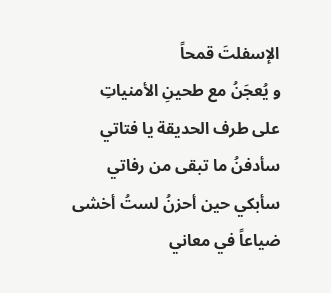الإسفلتَ قمحاً
و يُعجَنُ مع طحينِ الأمنياتِ
على طرف الحديقة يا فتاتي
سأدفنُ ما تبقى من رفاتي
سأبكي حين أحزنُ لستُ أخشى
ضياعاً في معاني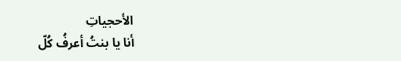الأحجياتِ
أنا يا بنتُ أعرفُ كُلّ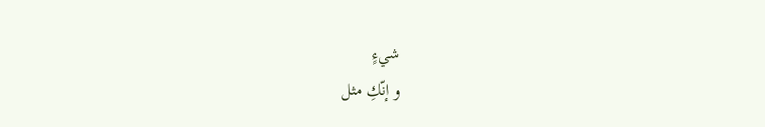شيءٍ
و إنّكِ مثل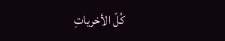كُلّ الأخرياتِ